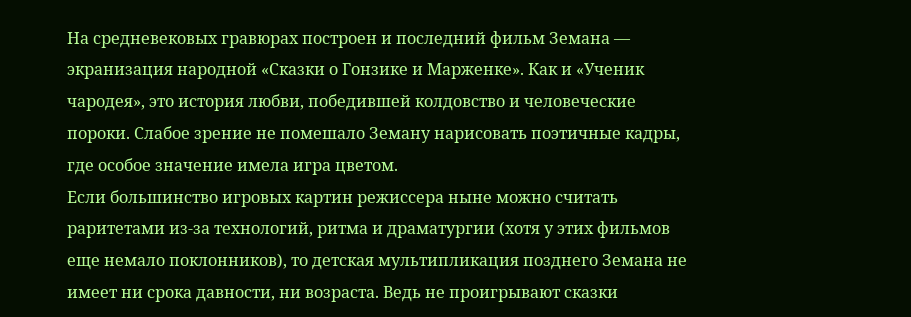На средневековых гравюрах построен и последний фильм Земана — экранизация народной «Сказки о Гонзике и Марженке». Как и «Ученик чародея», это история любви, победившей колдовство и человеческие пороки. Слабое зрение не помешало Земану нарисовать поэтичные кадры, где особое значение имела игра цветом.
Если большинство игровых картин режиссера ныне можно считать раритетами из-за технологий, ритма и драматургии (хотя у этих фильмов еще немало поклонников), то детская мультипликация позднего Земана не имеет ни срока давности, ни возраста. Ведь не проигрывают сказки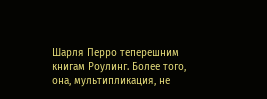Шарля Перро теперешним книгам Роулинг. Более того, она, мультипликация, не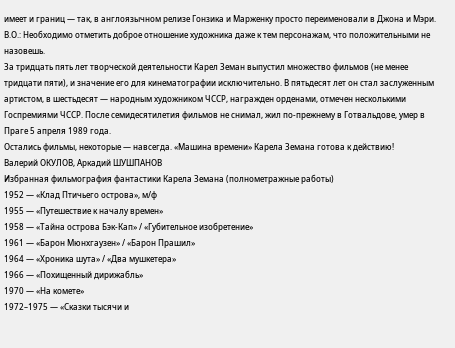имеет и границ — так, в англоязычном релизе Гонзика и Марженку просто переименовали в Джона и Мэри.
В.О.: Необходимо отметить доброе отношение художника даже к тем персонажам, что положительными не назовешь.
За тридцать пять лет творческой деятельности Карел Земан выпустил множество фильмов (не менее тридцати пяти), и значение его для кинематографии исключительно. В пятьдесят лет он стал заслуженным артистом, в шестьдесят — народным художником ЧССР, награжден орденами, отмечен несколькими Госпремиями ЧССР. После семидесятилетия фильмов не снимал, жил по-прежнему в Готвальдове, умер в Праге 5 апреля 1989 года.
Остались фильмы, некоторые — навсегда. «Машина времени» Карела Земана готова к действию!
Валерий ОКУЛОВ, Аркадий ШУШПАНОВ
Избранная фильмография фантастики Карела Земана (полнометражные работы)
1952 — «Клад Птичьего острова», м/ф
1955 — «Путешествие к началу времен»
1958 — «Тайна острова Бэк-Кап» / «Губительное изобретение»
1961 — «Барон Мюнхгаузен» / «Барон Прашил»
1964 — «Хроника шута» / «Два мушкетера»
1966 — «Похищенный дирижабль»
1970 — «На комете»
1972–1975 — «Сказки тысячи и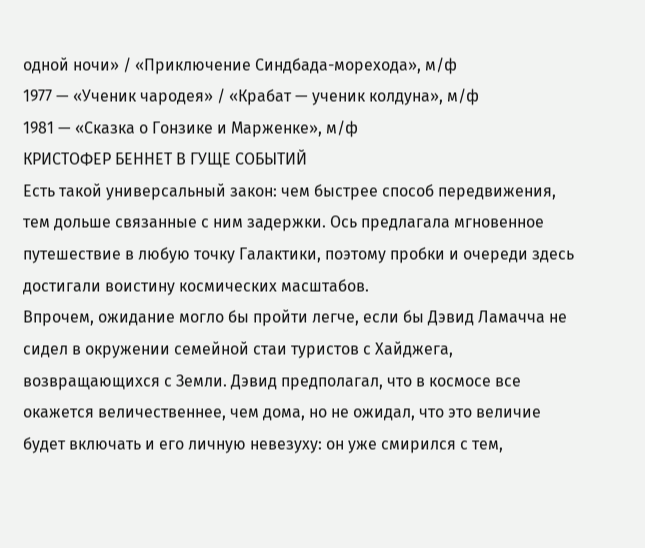одной ночи» / «Приключение Синдбада-морехода», м/ф
1977 — «Ученик чародея» / «Крабат — ученик колдуна», м/ф
1981 — «Сказка о Гонзике и Марженке», м/ф
КРИСТОФЕР БЕННЕТ В ГУЩЕ СОБЫТИЙ
Есть такой универсальный закон: чем быстрее способ передвижения, тем дольше связанные с ним задержки. Ось предлагала мгновенное путешествие в любую точку Галактики, поэтому пробки и очереди здесь достигали воистину космических масштабов.
Впрочем, ожидание могло бы пройти легче, если бы Дэвид Ламачча не сидел в окружении семейной стаи туристов с Хайджега, возвращающихся с Земли. Дэвид предполагал, что в космосе все окажется величественнее, чем дома, но не ожидал, что это величие будет включать и его личную невезуху: он уже смирился с тем,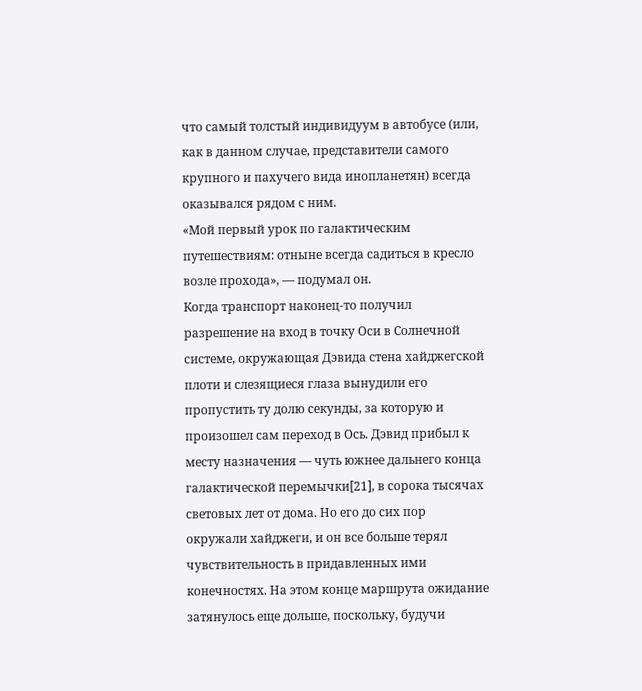что самый толстый индивидуум в автобусе (или, как в данном случае, представители самого крупного и пахучего вида инопланетян) всегда оказывался рядом с ним.
«Мой первый урок по галактическим путешествиям: отныне всегда садиться в кресло возле прохода», — подумал он.
Когда транспорт наконец-то получил разрешение на вход в точку Оси в Солнечной системе, окружающая Дэвида стена хайджегской плоти и слезящиеся глаза вынудили его пропустить ту долю секунды, за которую и произошел сам переход в Ось. Дэвид прибыл к месту назначения — чуть южнее дальнего конца галактической перемычки[21], в сорока тысячах световых лет от дома. Но его до сих пор окружали хайджеги, и он все больше терял чувствительность в придавленных ими конечностях. На этом конце маршрута ожидание затянулось еще дольше, поскольку, будучи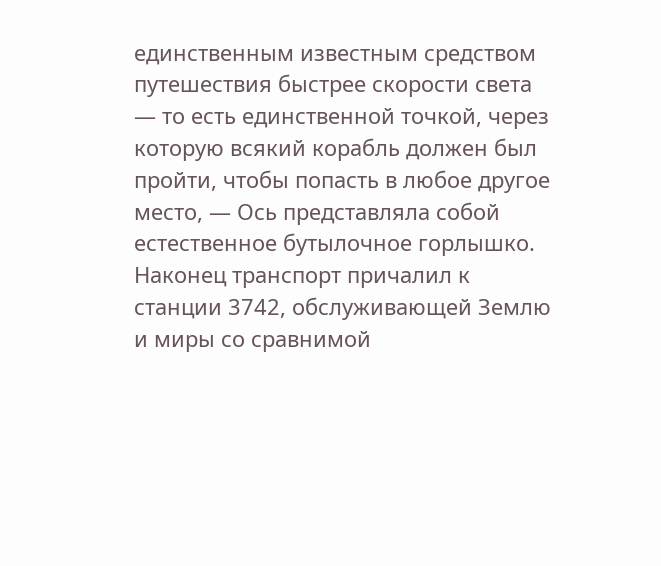единственным известным средством путешествия быстрее скорости света — то есть единственной точкой, через которую всякий корабль должен был пройти, чтобы попасть в любое другое место, — Ось представляла собой естественное бутылочное горлышко.
Наконец транспорт причалил к станции 3742, обслуживающей Землю и миры со сравнимой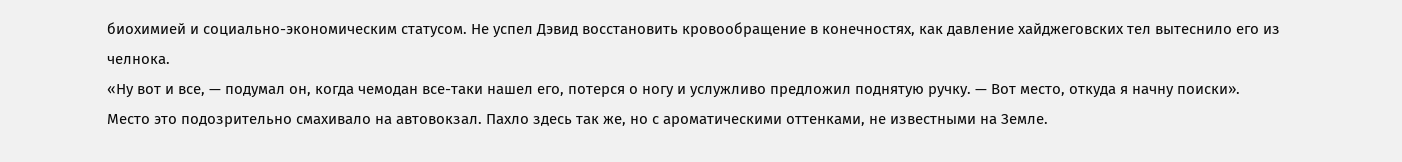биохимией и социально-экономическим статусом. Не успел Дэвид восстановить кровообращение в конечностях, как давление хайджеговских тел вытеснило его из челнока.
«Ну вот и все, — подумал он, когда чемодан все-таки нашел его, потерся о ногу и услужливо предложил поднятую ручку. — Вот место, откуда я начну поиски».
Место это подозрительно смахивало на автовокзал. Пахло здесь так же, но с ароматическими оттенками, не известными на Земле.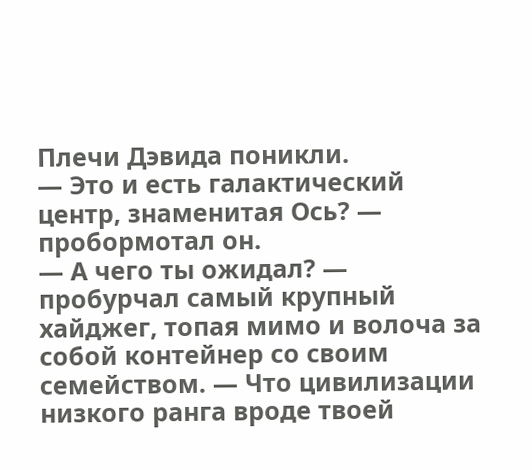Плечи Дэвида поникли.
— Это и есть галактический центр, знаменитая Ось? — пробормотал он.
— А чего ты ожидал? — пробурчал самый крупный хайджег, топая мимо и волоча за собой контейнер со своим семейством. — Что цивилизации низкого ранга вроде твоей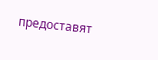предоставят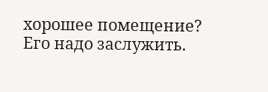хорошее помещение? Его надо заслужить.